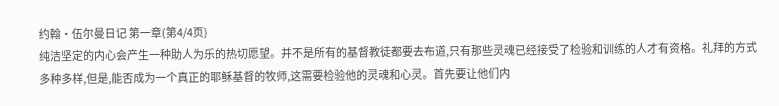约翰·伍尔曼日记 第一章(第4/4页)
纯洁坚定的内心会产生一种助人为乐的热切愿望。并不是所有的基督教徒都要去布道,只有那些灵魂已经接受了检验和训练的人才有资格。礼拜的方式多种多样,但是,能否成为一个真正的耶稣基督的牧师,这需要检验他的灵魂和心灵。首先要让他们内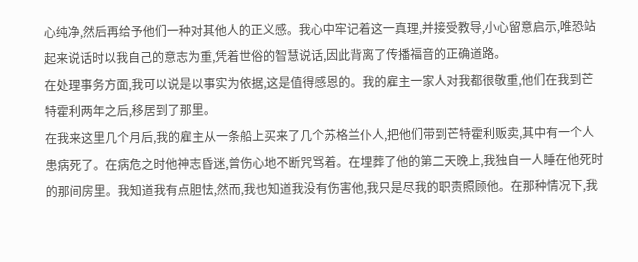心纯净,然后再给予他们一种对其他人的正义感。我心中牢记着这一真理,并接受教导,小心留意启示,唯恐站起来说话时以我自己的意志为重,凭着世俗的智慧说话,因此背离了传播福音的正确道路。
在处理事务方面,我可以说是以事实为依据,这是值得感恩的。我的雇主一家人对我都很敬重,他们在我到芒特霍利两年之后,移居到了那里。
在我来这里几个月后,我的雇主从一条船上买来了几个苏格兰仆人,把他们带到芒特霍利贩卖,其中有一个人患病死了。在病危之时他神志昏迷,曾伤心地不断咒骂着。在埋葬了他的第二天晚上,我独自一人睡在他死时的那间房里。我知道我有点胆怯,然而,我也知道我没有伤害他,我只是尽我的职责照顾他。在那种情况下,我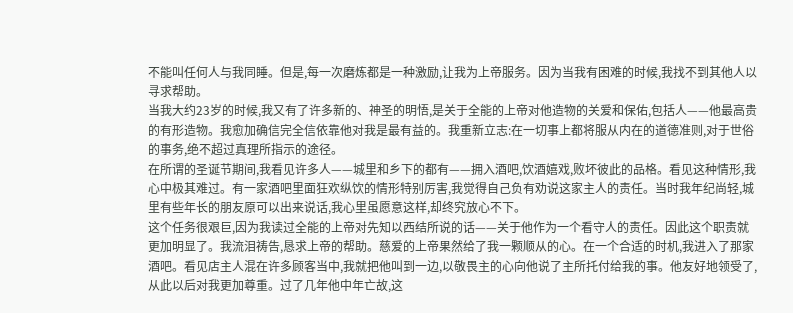不能叫任何人与我同睡。但是,每一次磨炼都是一种激励,让我为上帝服务。因为当我有困难的时候,我找不到其他人以寻求帮助。
当我大约23岁的时候,我又有了许多新的、神圣的明悟,是关于全能的上帝对他造物的关爱和保佑,包括人——他最高贵的有形造物。我愈加确信完全信依靠他对我是最有益的。我重新立志:在一切事上都将服从内在的道德准则,对于世俗的事务,绝不超过真理所指示的途径。
在所谓的圣诞节期间,我看见许多人——城里和乡下的都有——拥入酒吧,饮酒嬉戏,败坏彼此的品格。看见这种情形,我心中极其难过。有一家酒吧里面狂欢纵饮的情形特别厉害,我觉得自己负有劝说这家主人的责任。当时我年纪尚轻,城里有些年长的朋友原可以出来说话,我心里虽愿意这样,却终究放心不下。
这个任务很艰巨,因为我读过全能的上帝对先知以西结所说的话——关于他作为一个看守人的责任。因此这个职责就更加明显了。我流泪祷告,恳求上帝的帮助。慈爱的上帝果然给了我一颗顺从的心。在一个合适的时机,我进入了那家酒吧。看见店主人混在许多顾客当中,我就把他叫到一边,以敬畏主的心向他说了主所托付给我的事。他友好地领受了,从此以后对我更加尊重。过了几年他中年亡故,这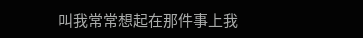叫我常常想起在那件事上我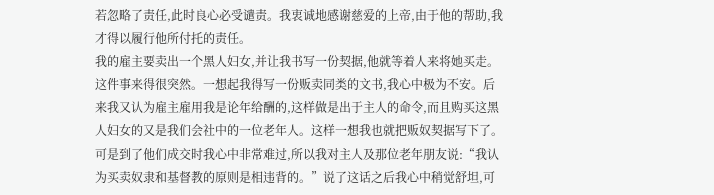若忽略了责任,此时良心必受谴责。我衷诚地感谢慈爱的上帝,由于他的帮助,我才得以履行他所付托的责任。
我的雇主要卖出一个黑人妇女,并让我书写一份契据,他就等着人来将她买走。这件事来得很突然。一想起我得写一份贩卖同类的文书,我心中极为不安。后来我又认为雇主雇用我是论年给酬的,这样做是出于主人的命令,而且购买这黑人妇女的又是我们会社中的一位老年人。这样一想我也就把贩奴契据写下了。可是到了他们成交时我心中非常难过,所以我对主人及那位老年朋友说:“我认为买卖奴隶和基督教的原则是相违背的。”说了这话之后我心中稍觉舒坦,可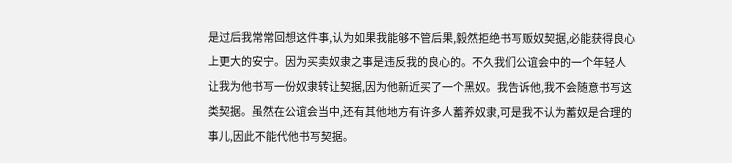是过后我常常回想这件事,认为如果我能够不管后果,毅然拒绝书写贩奴契据,必能获得良心上更大的安宁。因为买卖奴隶之事是违反我的良心的。不久我们公谊会中的一个年轻人让我为他书写一份奴隶转让契据,因为他新近买了一个黑奴。我告诉他,我不会随意书写这类契据。虽然在公谊会当中,还有其他地方有许多人蓄养奴隶,可是我不认为蓄奴是合理的事儿,因此不能代他书写契据。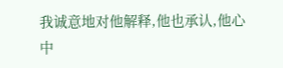我诚意地对他解释,他也承认,他心中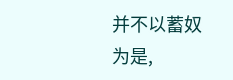并不以蓄奴为是,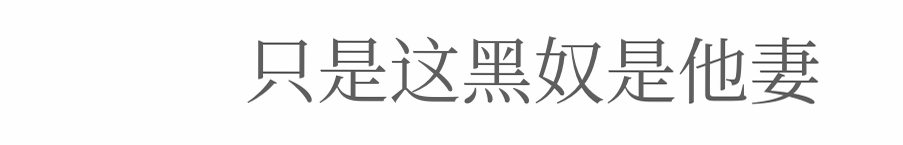只是这黑奴是他妻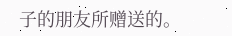子的朋友所赠送的。